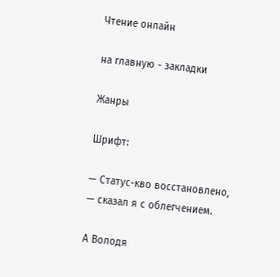Чтение онлайн

на главную - закладки

Жанры

Шрифт:

— Статус-кво восстановлено, — сказал я с облегчением.

А Володя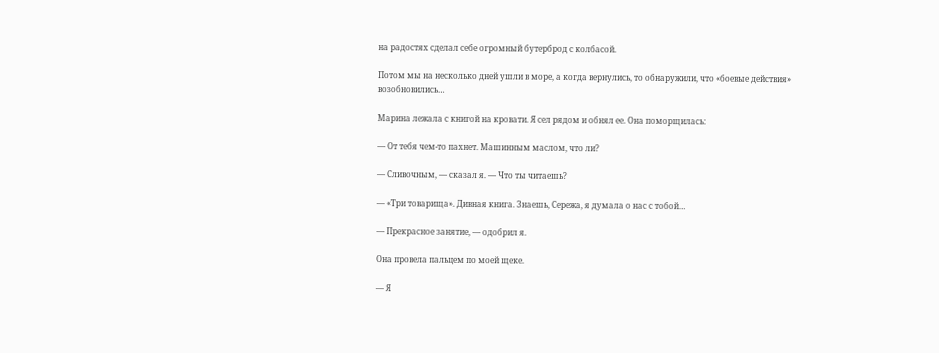на радостях сделал себе огромный бутерброд с колбасой.

Потом мы на несколько дней ушли в море, а когда вернулись, то обнаружили, что «боевые действия» возобновились…

Марина лежала с книгой на кровати. Я сел рядом и обнял ее. Она поморщилась:

— От тебя чем-то пахнет. Машинным маслом, что ли?

— Сливочным, — сказал я. — Что ты читаешь?

— «Три товарища». Дивная книга. Знаешь, Сережа, я думала о нас с тобой…

— Прекрасное занятие, — одобрил я.

Она провела пальцем по моей щеке.

— Я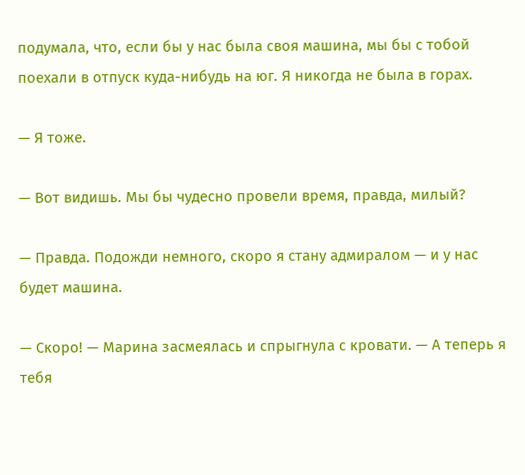подумала, что, если бы у нас была своя машина, мы бы с тобой поехали в отпуск куда-нибудь на юг. Я никогда не была в горах.

— Я тоже.

— Вот видишь. Мы бы чудесно провели время, правда, милый?

— Правда. Подожди немного, скоро я стану адмиралом — и у нас будет машина.

— Скоро! — Марина засмеялась и спрыгнула с кровати. — А теперь я тебя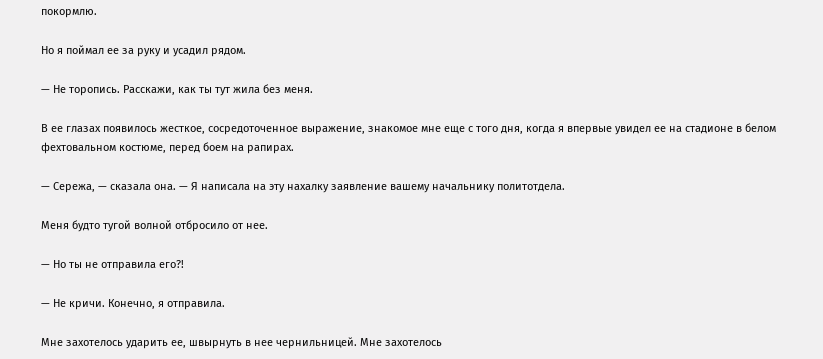покормлю.

Но я поймал ее за руку и усадил рядом.

— Не торопись. Расскажи, как ты тут жила без меня.

В ее глазах появилось жесткое, сосредоточенное выражение, знакомое мне еще с того дня, когда я впервые увидел ее на стадионе в белом фехтовальном костюме, перед боем на рапирах.

— Сережа, — сказала она. — Я написала на эту нахалку заявление вашему начальнику политотдела.

Меня будто тугой волной отбросило от нее.

— Но ты не отправила его?!

— Не кричи. Конечно, я отправила.

Мне захотелось ударить ее, швырнуть в нее чернильницей. Мне захотелось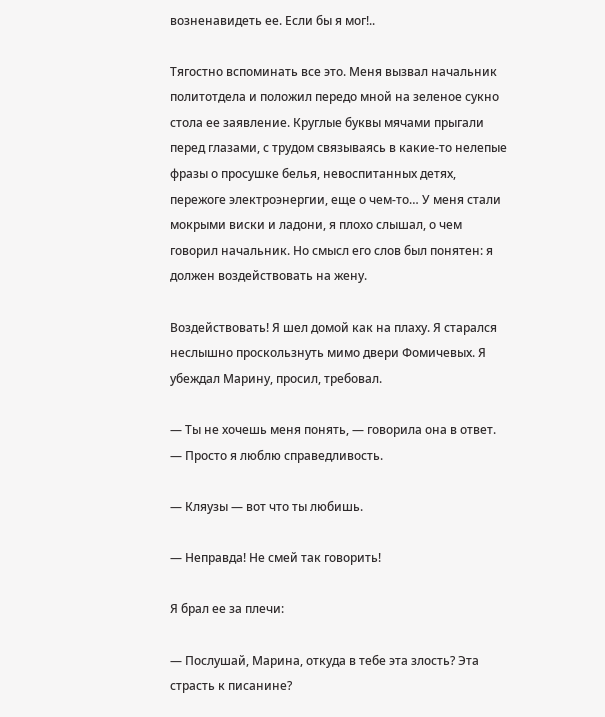возненавидеть ее. Если бы я мог!..

Тягостно вспоминать все это. Меня вызвал начальник политотдела и положил передо мной на зеленое сукно стола ее заявление. Круглые буквы мячами прыгали перед глазами, с трудом связываясь в какие-то нелепые фразы о просушке белья, невоспитанных детях, пережоге электроэнергии, еще о чем-то… У меня стали мокрыми виски и ладони, я плохо слышал, о чем говорил начальник. Но смысл его слов был понятен: я должен воздействовать на жену.

Воздействовать! Я шел домой как на плаху. Я старался неслышно проскользнуть мимо двери Фомичевых. Я убеждал Марину, просил, требовал.

— Ты не хочешь меня понять, — говорила она в ответ. — Просто я люблю справедливость.

— Кляузы — вот что ты любишь.

— Неправда! Не смей так говорить!

Я брал ее за плечи:

— Послушай, Марина, откуда в тебе эта злость? Эта страсть к писанине?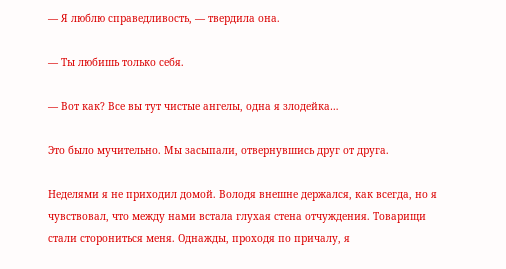— Я люблю справедливость, — твердила она.

— Ты любишь только себя.

— Вот как? Все вы тут чистые ангелы, одна я злодейка…

Это было мучительно. Мы засыпали, отвернувшись друг от друга.

Неделями я не приходил домой. Володя внешне держался, как всегда, но я чувствовал, что между нами встала глухая стена отчуждения. Товарищи стали сторониться меня. Однажды, проходя по причалу, я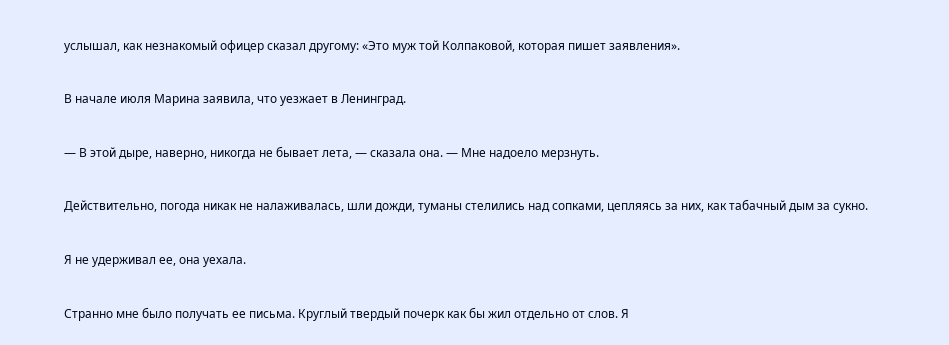услышал, как незнакомый офицер сказал другому: «Это муж той Колпаковой, которая пишет заявления».

В начале июля Марина заявила, что уезжает в Ленинград.

— В этой дыре, наверно, никогда не бывает лета, — сказала она. — Мне надоело мерзнуть.

Действительно, погода никак не налаживалась, шли дожди, туманы стелились над сопками, цепляясь за них, как табачный дым за сукно.

Я не удерживал ее, она уехала.

Странно мне было получать ее письма. Круглый твердый почерк как бы жил отдельно от слов. Я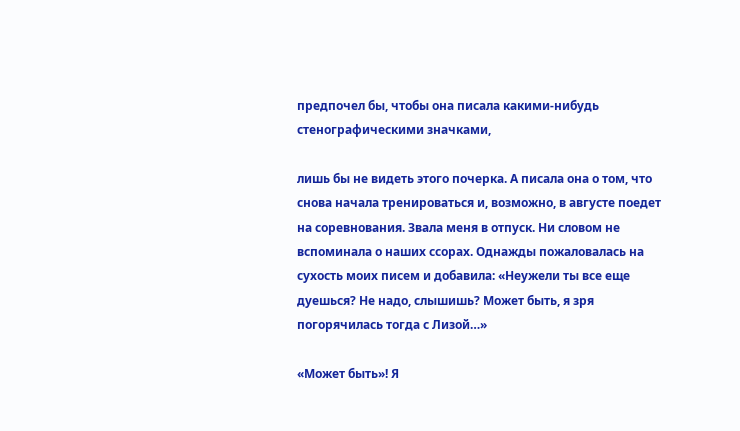предпочел бы, чтобы она писала какими-нибудь стенографическими значками,

лишь бы не видеть этого почерка. А писала она о том, что снова начала тренироваться и, возможно, в августе поедет на соревнования. Звала меня в отпуск. Ни словом не вспоминала о наших ссорах. Однажды пожаловалась на сухость моих писем и добавила: «Неужели ты все еще дуешься? Не надо, слышишь? Может быть, я зря погорячилась тогда с Лизой…»

«Может быть»! Я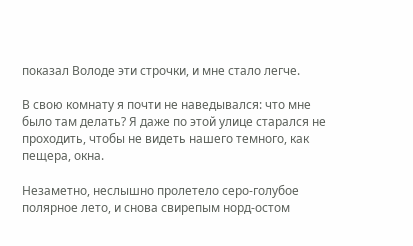показал Володе эти строчки, и мне стало легче.

В свою комнату я почти не наведывался: что мне было там делать? Я даже по этой улице старался не проходить, чтобы не видеть нашего темного, как пещера, окна.

Незаметно, неслышно пролетело серо-голубое полярное лето, и снова свирепым норд-остом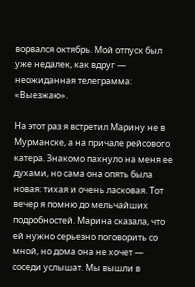ворвался октябрь. Мой отпуск был уже недалек, как вдруг — неожиданная телеграмма: «Выезжаю».

На этот раз я встретил Марину не в Мурманске, а на причале рейсового катера. Знакомо пахнуло на меня ее духами, но сама она опять была новая: тихая и очень ласковая. Тот вечер я помню до мельчайших подробностей. Марина сказала, что ей нужно серьезно поговорить со мной, но дома она не хочет — соседи услышат. Мы вышли в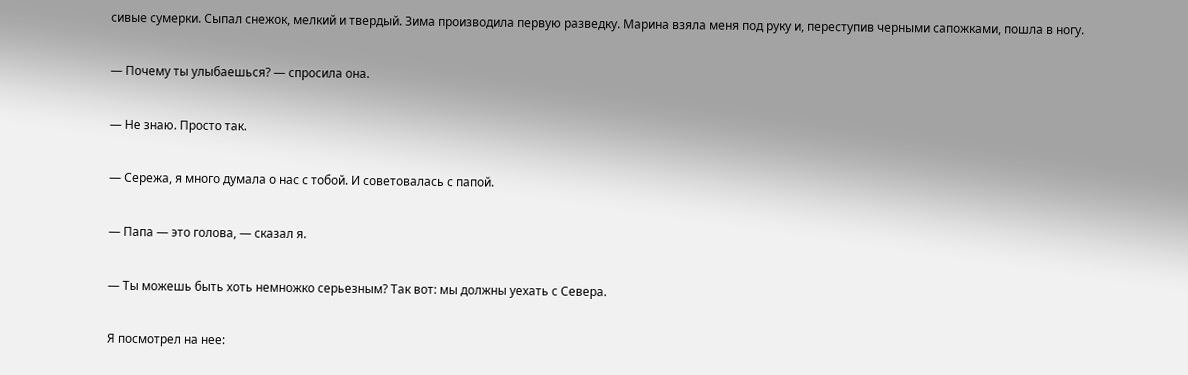сивые сумерки. Сыпал снежок, мелкий и твердый. Зима производила первую разведку. Марина взяла меня под руку и, переступив черными сапожками, пошла в ногу.

— Почему ты улыбаешься? — спросила она.

— Не знаю. Просто так.

— Сережа, я много думала о нас с тобой. И советовалась с папой.

— Папа — это голова, — сказал я.

— Ты можешь быть хоть немножко серьезным? Так вот: мы должны уехать с Севера.

Я посмотрел на нее: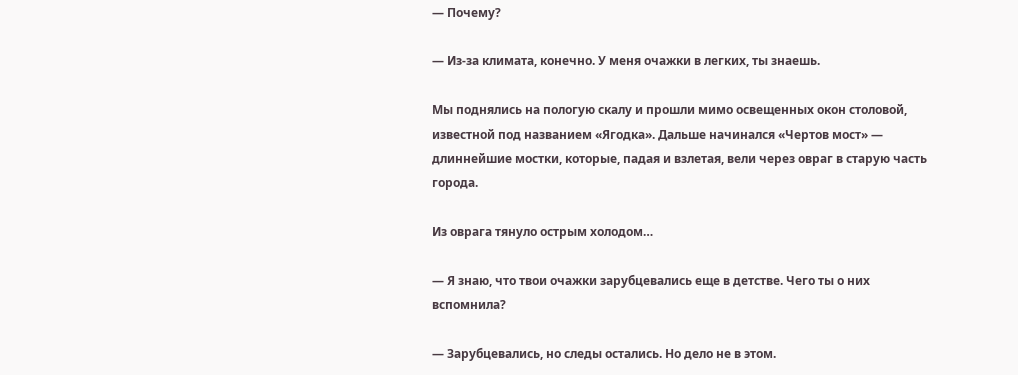— Почему?

— Из-за климата, конечно. У меня очажки в легких, ты знаешь.

Мы поднялись на пологую скалу и прошли мимо освещенных окон столовой, известной под названием «Ягодка». Дальше начинался «Чертов мост» — длиннейшие мостки, которые, падая и взлетая, вели через овраг в старую часть города.

Из оврага тянуло острым холодом…

— Я знаю, что твои очажки зарубцевались еще в детстве. Чего ты о них вспомнила?

— Зарубцевались, но следы остались. Но дело не в этом.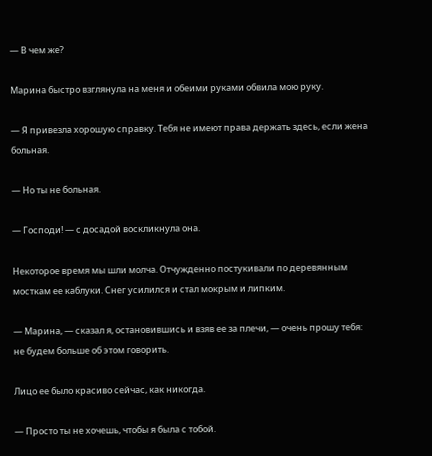— В чем же?

Марина быстро взглянула на меня и обеими руками обвила мою руку.

— Я привезла хорошую справку. Тебя не имеют права держать здесь, если жена больная.

— Но ты не больная.

— Господи! — с досадой воскликнула она.

Некоторое время мы шли молча. Отчужденно постукивали по деревянным мосткам ее каблуки. Снег усилился и стал мокрым и липким.

— Марина, — сказал я, остановившись и взяв ее за плечи, — очень прошу тебя: не будем больше об этом говорить.

Лицо ее было красиво сейчас, как никогда.

— Просто ты не хочешь, чтобы я была с тобой.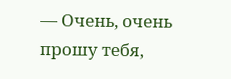— Очень, очень прошу тебя,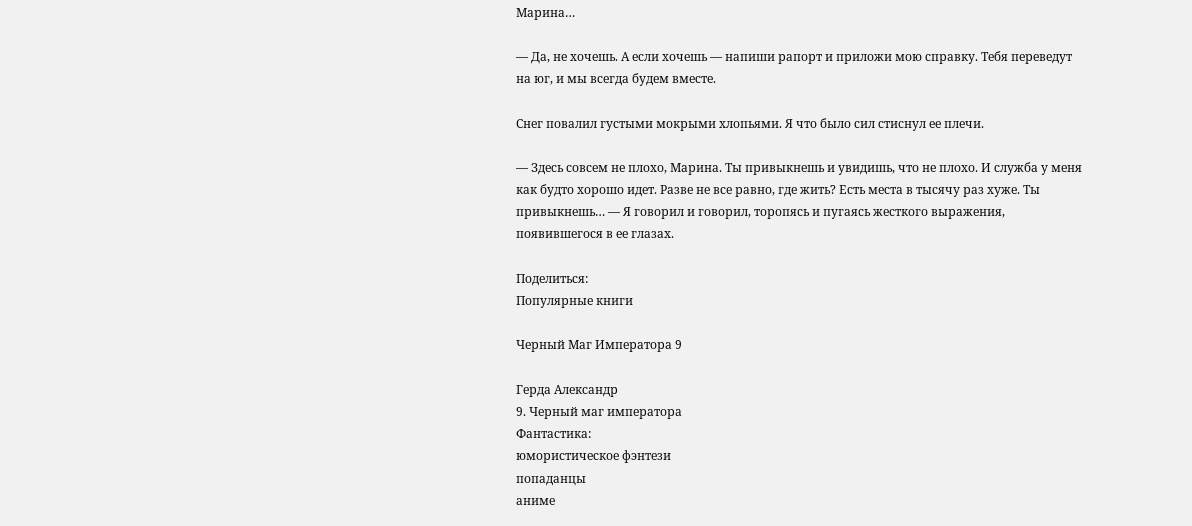Марина…

— Да, не хочешь. А если хочешь — напиши рапорт и приложи мою справку. Тебя переведут на юг, и мы всегда будем вместе.

Снег повалил густыми мокрыми хлопьями. Я что было сил стиснул ее плечи.

— Здесь совсем не плохо, Марина. Ты привыкнешь и увидишь, что не плохо. И служба у меня как будто хорошо идет. Разве не все равно, где жить? Есть места в тысячу раз хуже. Ты привыкнешь… — Я говорил и говорил, торопясь и пугаясь жесткого выражения, появившегося в ее глазах.

Поделиться:
Популярные книги

Черный Маг Императора 9

Герда Александр
9. Черный маг императора
Фантастика:
юмористическое фэнтези
попаданцы
аниме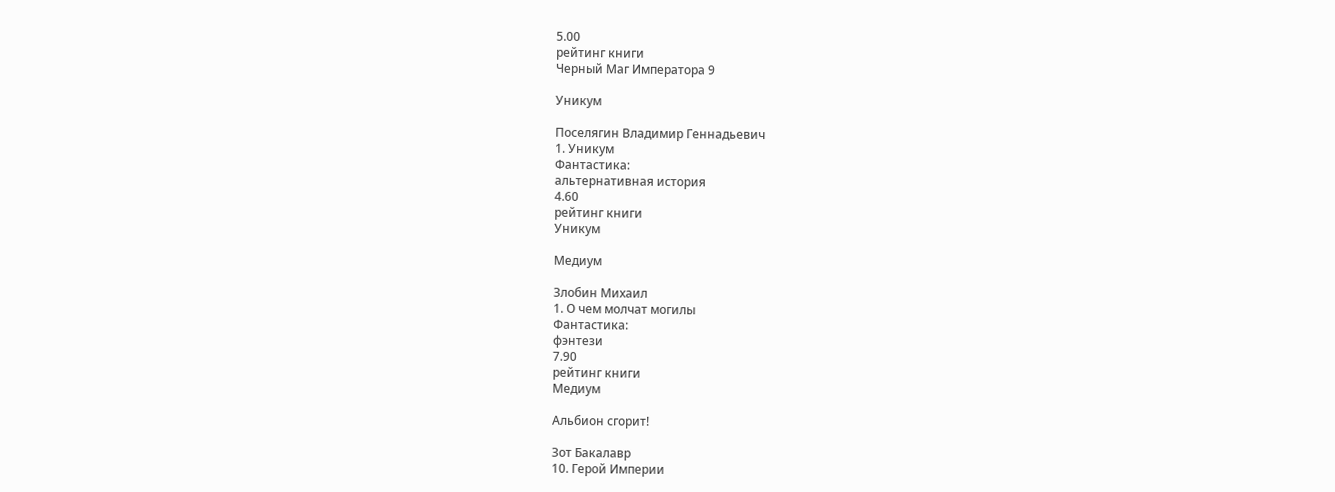5.00
рейтинг книги
Черный Маг Императора 9

Уникум

Поселягин Владимир Геннадьевич
1. Уникум
Фантастика:
альтернативная история
4.60
рейтинг книги
Уникум

Медиум

Злобин Михаил
1. О чем молчат могилы
Фантастика:
фэнтези
7.90
рейтинг книги
Медиум

Альбион сгорит!

Зот Бакалавр
10. Герой Империи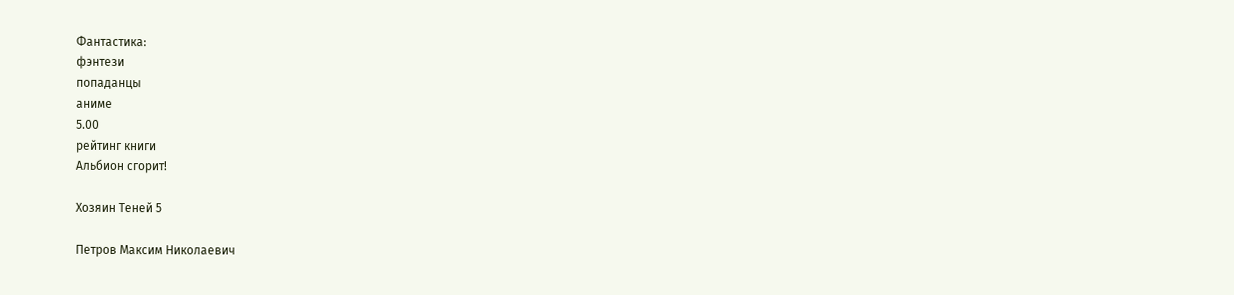Фантастика:
фэнтези
попаданцы
аниме
5.00
рейтинг книги
Альбион сгорит!

Хозяин Теней 5

Петров Максим Николаевич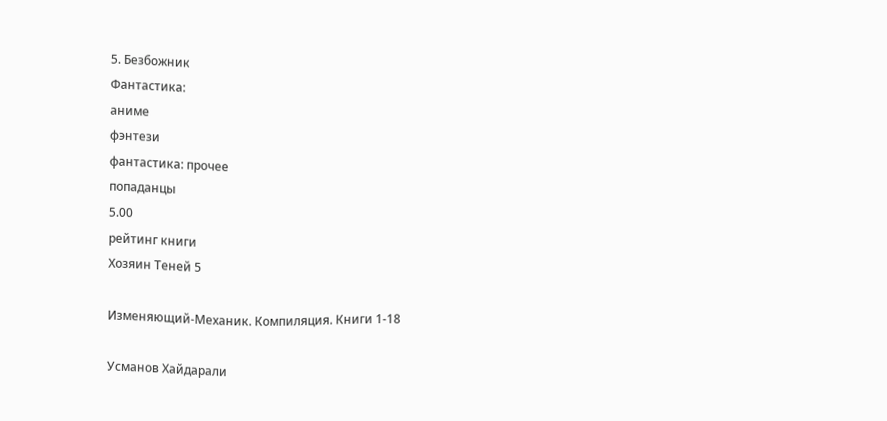5. Безбожник
Фантастика:
аниме
фэнтези
фантастика: прочее
попаданцы
5.00
рейтинг книги
Хозяин Теней 5

Изменяющий-Механик. Компиляция. Книги 1-18

Усманов Хайдарали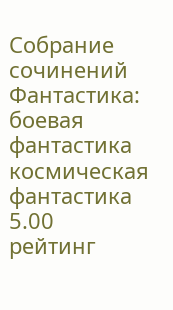Собрание сочинений
Фантастика:
боевая фантастика
космическая фантастика
5.00
рейтинг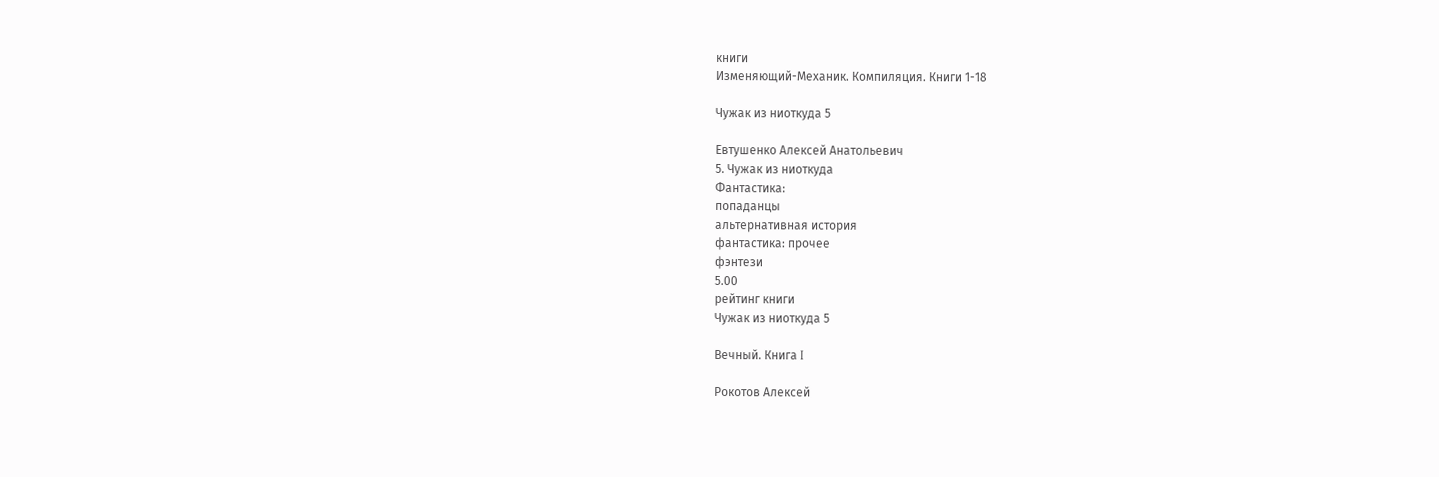книги
Изменяющий-Механик. Компиляция. Книги 1-18

Чужак из ниоткуда 5

Евтушенко Алексей Анатольевич
5. Чужак из ниоткуда
Фантастика:
попаданцы
альтернативная история
фантастика: прочее
фэнтези
5.00
рейтинг книги
Чужак из ниоткуда 5

Вечный. Книга I

Рокотов Алексей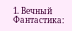1. Вечный
Фантастика: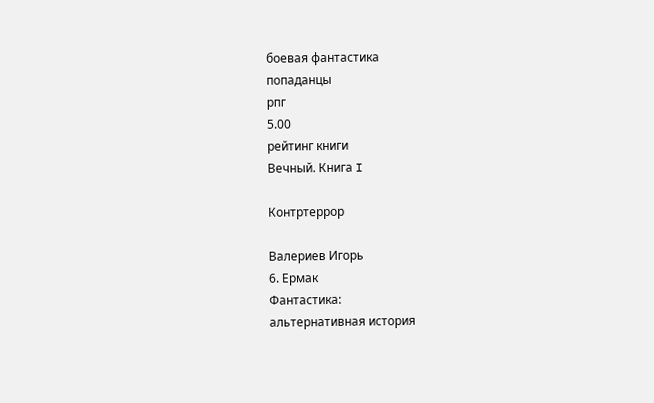боевая фантастика
попаданцы
рпг
5.00
рейтинг книги
Вечный. Книга I

Контртеррор

Валериев Игорь
6. Ермак
Фантастика:
альтернативная история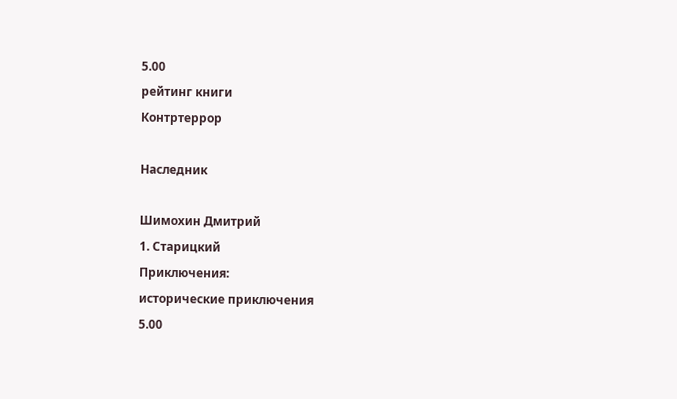5.00
рейтинг книги
Контртеррор

Наследник

Шимохин Дмитрий
1. Старицкий
Приключения:
исторические приключения
5.00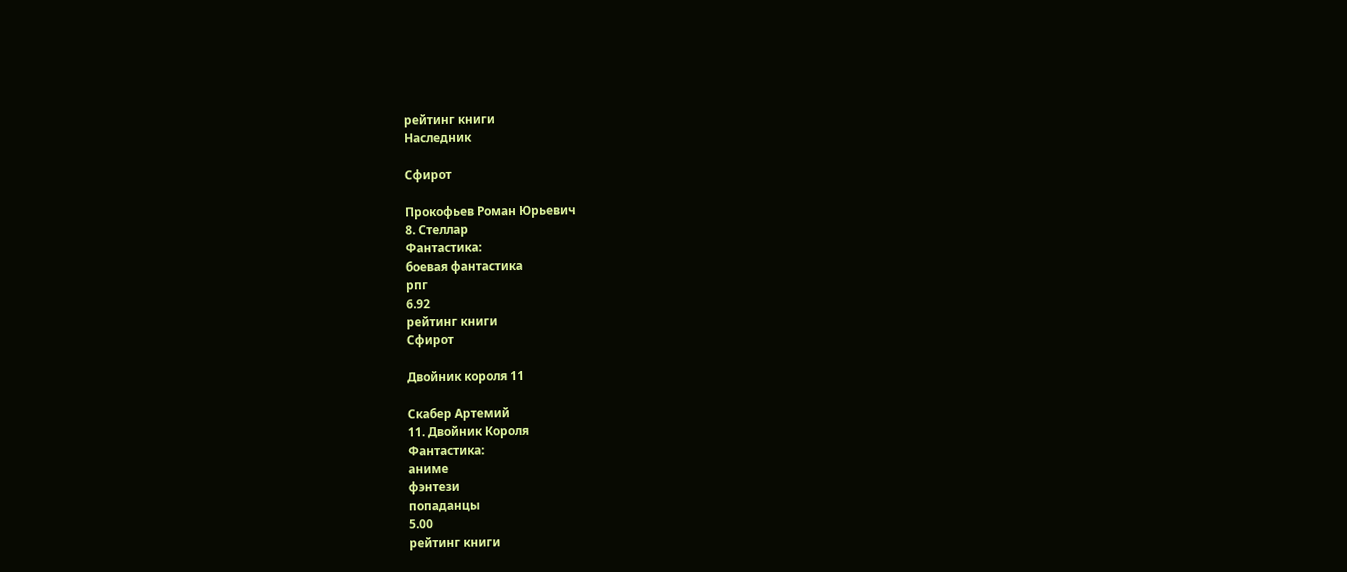рейтинг книги
Наследник

Сфирот

Прокофьев Роман Юрьевич
8. Стеллар
Фантастика:
боевая фантастика
рпг
6.92
рейтинг книги
Сфирот

Двойник короля 11

Скабер Артемий
11. Двойник Короля
Фантастика:
аниме
фэнтези
попаданцы
5.00
рейтинг книги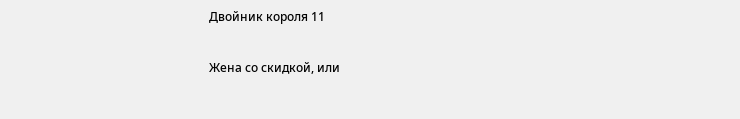Двойник короля 11

Жена со скидкой, или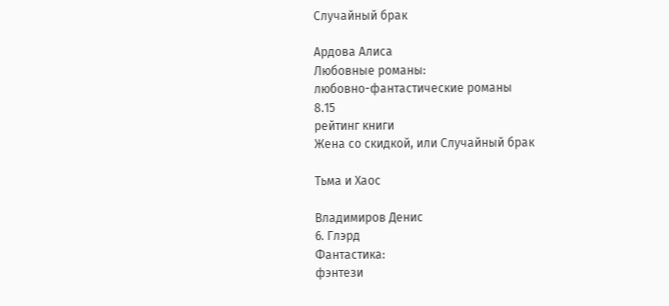Случайный брак

Ардова Алиса
Любовные романы:
любовно-фантастические романы
8.15
рейтинг книги
Жена со скидкой, или Случайный брак

Тьма и Хаос

Владимиров Денис
6. Глэрд
Фантастика:
фэнтези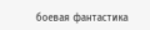боевая фантастика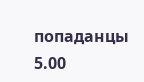попаданцы
5.00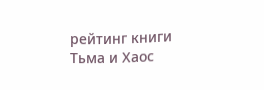рейтинг книги
Тьма и Хаос